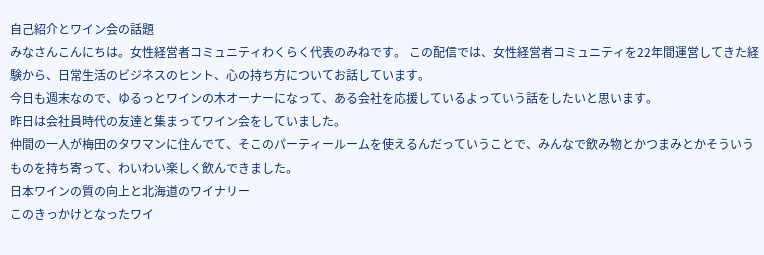自己紹介とワイン会の話題
みなさんこんにちは。女性経営者コミュニティわくらく代表のみねです。 この配信では、女性経営者コミュニティを22年間運営してきた経験から、日常生活のビジネスのヒント、心の持ち方についてお話しています。
今日も週末なので、ゆるっとワインの木オーナーになって、ある会社を応援しているよっていう話をしたいと思います。
昨日は会社員時代の友達と集まってワイン会をしていました。
仲間の一人が梅田のタワマンに住んでて、そこのパーティールームを使えるんだっていうことで、みんなで飲み物とかつまみとかそういうものを持ち寄って、わいわい楽しく飲んできました。
日本ワインの質の向上と北海道のワイナリー
このきっかけとなったワイ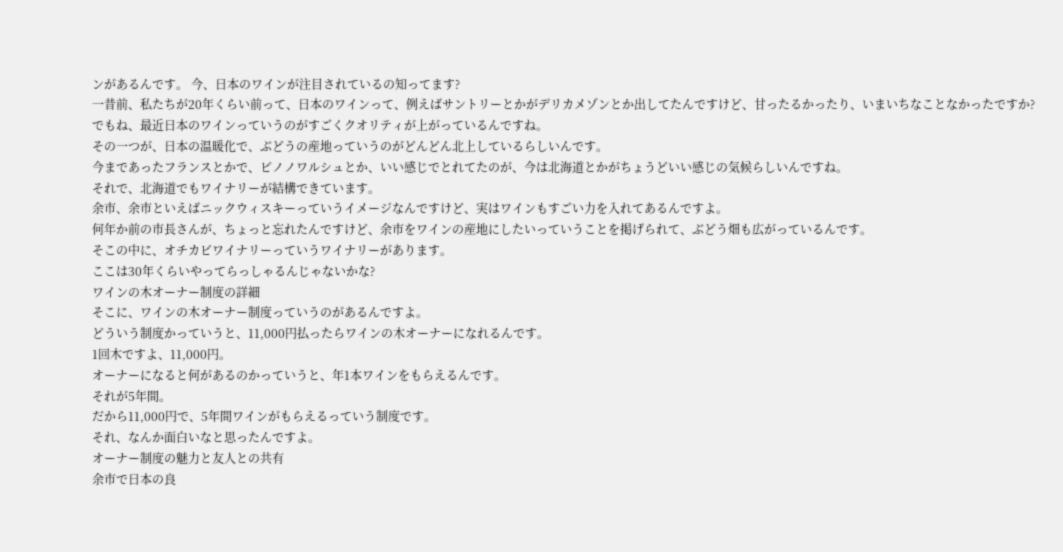ンがあるんです。 今、日本のワインが注目されているの知ってます?
一昔前、私たちが20年くらい前って、日本のワインって、例えばサントリーとかがデリカメゾンとか出してたんですけど、甘ったるかったり、いまいちなことなかったですか?
でもね、最近日本のワインっていうのがすごくクオリティが上がっているんですね。
その一つが、日本の温暖化で、ぶどうの産地っていうのがどんどん北上しているらしいんです。
今まであったフランスとかで、ピノノワルシュとか、いい感じでとれてたのが、今は北海道とかがちょうどいい感じの気候らしいんですね。
それで、北海道でもワイナリーが結構できています。
余市、余市といえばニックウィスキーっていうイメージなんですけど、実はワインもすごい力を入れてあるんですよ。
何年か前の市長さんが、ちょっと忘れたんですけど、余市をワインの産地にしたいっていうことを掲げられて、ぶどう畑も広がっているんです。
そこの中に、オチカビワイナリーっていうワイナリーがあります。
ここは30年くらいやってらっしゃるんじゃないかな?
ワインの木オーナー制度の詳細
そこに、ワインの木オーナー制度っていうのがあるんですよ。
どういう制度かっていうと、11,000円払ったらワインの木オーナーになれるんです。
1回木ですよ、11,000円。
オーナーになると何があるのかっていうと、年1本ワインをもらえるんです。
それが5年間。
だから11,000円で、5年間ワインがもらえるっていう制度です。
それ、なんか面白いなと思ったんですよ。
オーナー制度の魅力と友人との共有
余市で日本の良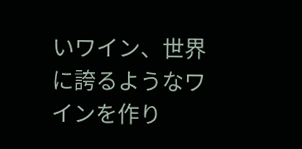いワイン、世界に誇るようなワインを作り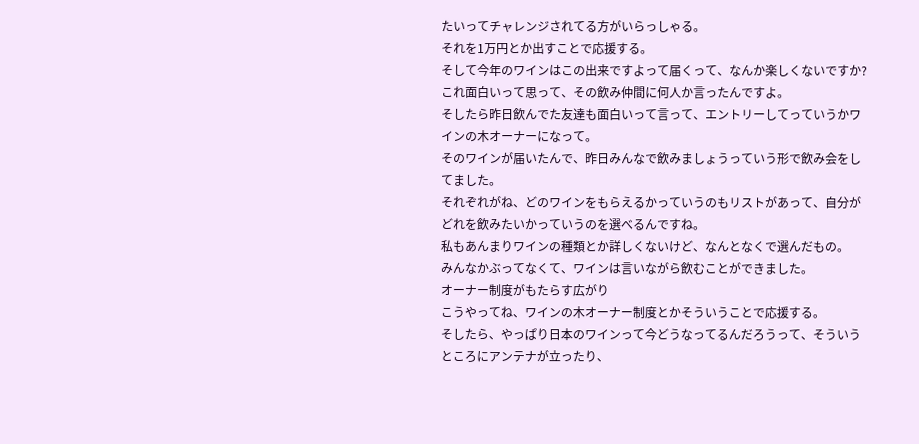たいってチャレンジされてる方がいらっしゃる。
それを1万円とか出すことで応援する。
そして今年のワインはこの出来ですよって届くって、なんか楽しくないですか?
これ面白いって思って、その飲み仲間に何人か言ったんですよ。
そしたら昨日飲んでた友達も面白いって言って、エントリーしてっていうかワインの木オーナーになって。
そのワインが届いたんで、昨日みんなで飲みましょうっていう形で飲み会をしてました。
それぞれがね、どのワインをもらえるかっていうのもリストがあって、自分がどれを飲みたいかっていうのを選べるんですね。
私もあんまりワインの種類とか詳しくないけど、なんとなくで選んだもの。
みんなかぶってなくて、ワインは言いながら飲むことができました。
オーナー制度がもたらす広がり
こうやってね、ワインの木オーナー制度とかそういうことで応援する。
そしたら、やっぱり日本のワインって今どうなってるんだろうって、そういうところにアンテナが立ったり、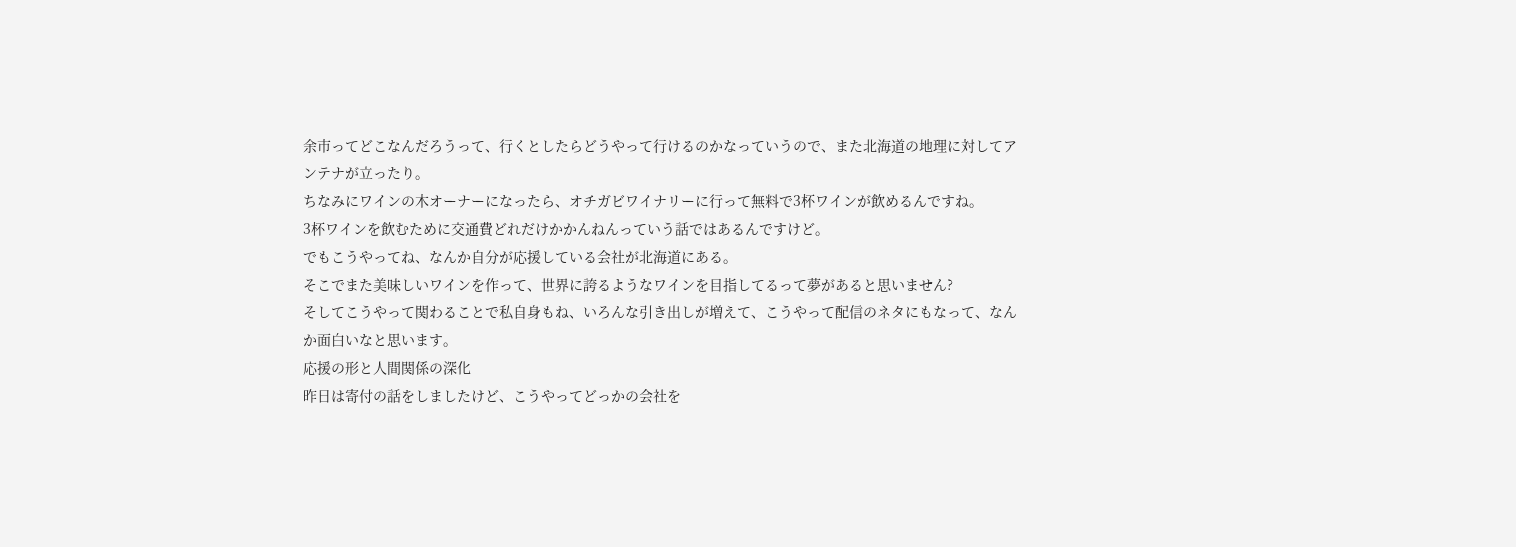余市ってどこなんだろうって、行くとしたらどうやって行けるのかなっていうので、また北海道の地理に対してアンテナが立ったり。
ちなみにワインの木オーナーになったら、オチガビワイナリーに行って無料で3杯ワインが飲めるんですね。
3杯ワインを飲むために交通費どれだけかかんねんっていう話ではあるんですけど。
でもこうやってね、なんか自分が応援している会社が北海道にある。
そこでまた美味しいワインを作って、世界に誇るようなワインを目指してるって夢があると思いません?
そしてこうやって関わることで私自身もね、いろんな引き出しが増えて、こうやって配信のネタにもなって、なんか面白いなと思います。
応援の形と人間関係の深化
昨日は寄付の話をしましたけど、こうやってどっかの会社を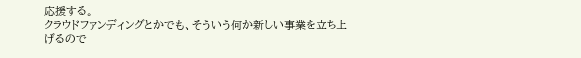応援する。
クラウドファンディングとかでも、そういう何か新しい事業を立ち上げるので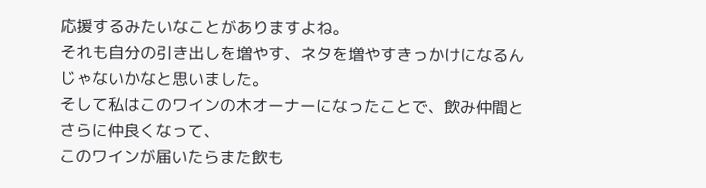応援するみたいなことがありますよね。
それも自分の引き出しを増やす、ネタを増やすきっかけになるんじゃないかなと思いました。
そして私はこのワインの木オーナーになったことで、飲み仲間とさらに仲良くなって、
このワインが届いたらまた飲も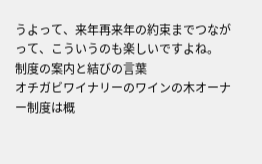うよって、来年再来年の約束までつながって、こういうのも楽しいですよね。
制度の案内と結びの言葉
オチガビワイナリーのワインの木オーナー制度は概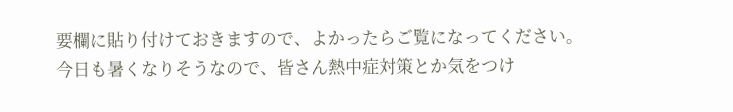要欄に貼り付けておきますので、よかったらご覧になってください。
今日も暑くなりそうなので、皆さん熱中症対策とか気をつけ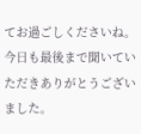てお過ごしくださいね。
今日も最後まで聞いていただきありがとうございました。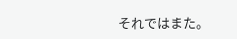それではまた。